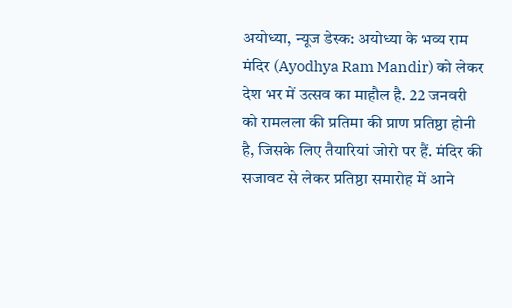अयोध्या, न्यूज डेस्क: अयोध्या के भव्य राम मंदिर (Ayodhya Ram Mandir) को लेकर देश भर में उत्सव का माहौल है. 22 जनवरी को रामलला की प्रतिमा की प्राण प्रतिष्ठा होनी है, जिसके लिए तैयारियां जोरो पर हैं. मंदिर की सजावट से लेकर प्रतिष्ठा समारोह में आने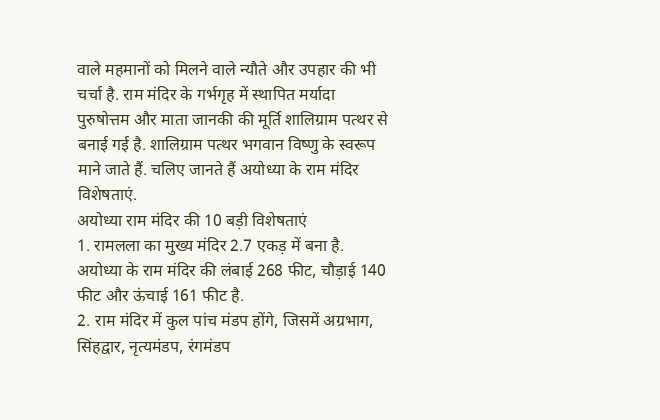वाले महमानों को मिलने वाले न्यौते और उपहार की भी चर्चा है. राम मंदिर के गर्भगृह में स्थापित मर्यादा पुरुषोत्तम और माता जानकी की मूर्ति शालिग्राम पत्थर से बनाई गई है. शालिग्राम पत्थर भगवान विष्णु के स्वरूप माने जाते हैं. चलिए जानते हैं अयोध्या के राम मंदिर विशेषताएं.
अयोध्या राम मंदिर की 10 बड़ी विशेषताएं
1. रामलला का मुख्य मंदिर 2.7 एकड़ में बना है. अयोध्या के राम मंदिर की लंबाई 268 फीट, चौड़ाई 140 फीट और ऊंचाई 161 फीट है.
2. राम मंदिर में कुल पांच मंडप होंगे, जिसमें अग्रभाग, सिंहद्वार, नृत्यमंडप, रंगमंडप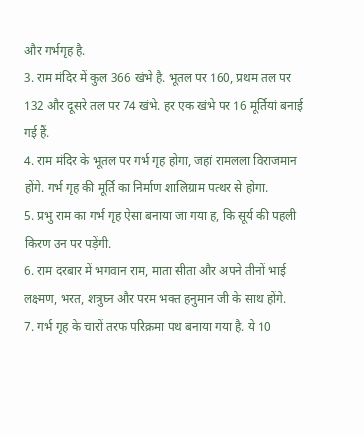और गर्भगृह है.
3. राम मंदिर में कुल 366 खंभे है. भूतल पर 160, प्रथम तल पर 132 और दूसरे तल पर 74 खंभे. हर एक खंभे पर 16 मूर्तियां बनाई गई हैं.
4. राम मंदिर के भूतल पर गर्भ गृह होगा, जहां रामलला विराजमान होंगे. गर्भ गृह की मूर्ति का निर्माण शालिग्राम पत्थर से होगा.
5. प्रभु राम का गर्भ गृह ऐसा बनाया जा गया ह, कि सूर्य की पहली किरण उन पर पड़ेंगी.
6. राम दरबार में भगवान राम, माता सीता और अपने तीनों भाई लक्ष्मण, भरत, शत्रुघ्न और परम भक्त हनुमान जी के साथ होंगे.
7. गर्भ गृह के चारों तरफ परिक्रमा पथ बनाया गया है. ये 10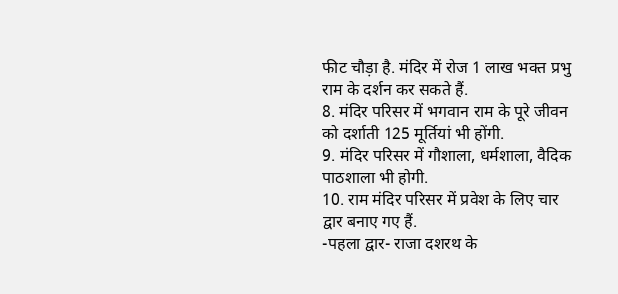फीट चौड़ा है. मंदिर में रोज 1 लाख भक्त प्रभु राम के दर्शन कर सकते हैं.
8. मंदिर परिसर में भगवान राम के पूरे जीवन को दर्शाती 125 मूर्तियां भी होंगी.
9. मंदिर परिसर में गौशाला, धर्मशाला, वैदिक पाठशाला भी होगी.
10. राम मंदिर परिसर में प्रवेश के लिए चार द्वार बनाए गए हैं.
-पहला द्वार- राजा दशरथ के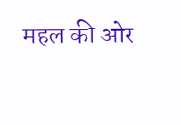महल की ओर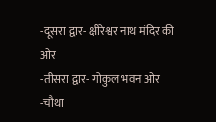-दूसरा द्वार- क्षीरेश्वर नाथ मंदिर की ओर
-तीसरा द्वार- गोकुल भवन ओर
-चौथा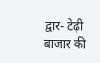द्वार- टेढ़ी बाजार की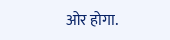ओर होगा.